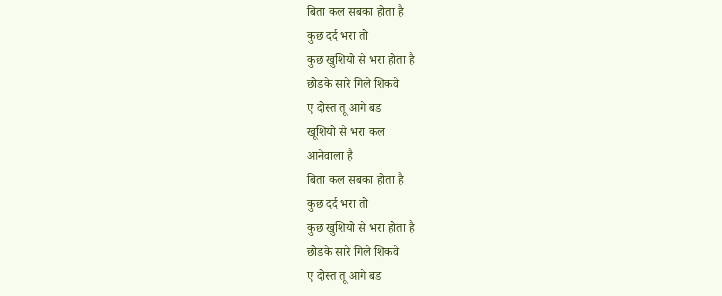बिता कल सबका होता है
कुछ दर्द भरा तो
कुछ खुशियो से भरा होता है
छोडके सारे गिले शिकवे
ए दोस्त तू आगे बड
खूशियो से भरा कल
आनेवाला है
बिता कल सबका होता है
कुछ दर्द भरा तो
कुछ खुशियो से भरा होता है
छोडके सारे गिले शिकवे
ए दोस्त तू आगे बड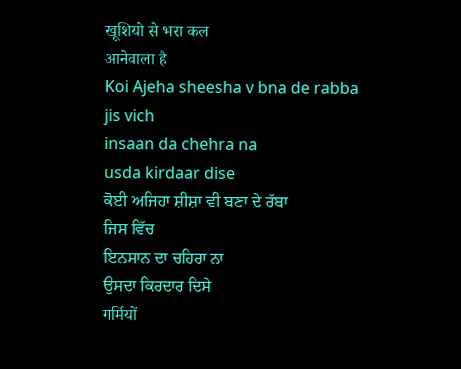खूशियो से भरा कल
आनेवाला है
Koi Ajeha sheesha v bna de rabba
jis vich
insaan da chehra na
usda kirdaar dise
ਕੋਈ ਅਜਿਹਾ ਸ਼ੀਸ਼ਾ ਵੀ ਬਣਾ ਦੇ ਰੱਬਾ
ਜਿਸ ਵਿੱਚ
ਇਨਸਾਨ ਦਾ ਚਹਿਰਾ ਨਾ
ਉਸਦਾ ਕਿਰਦਾਰ ਦਿਸੇ
गर्मियों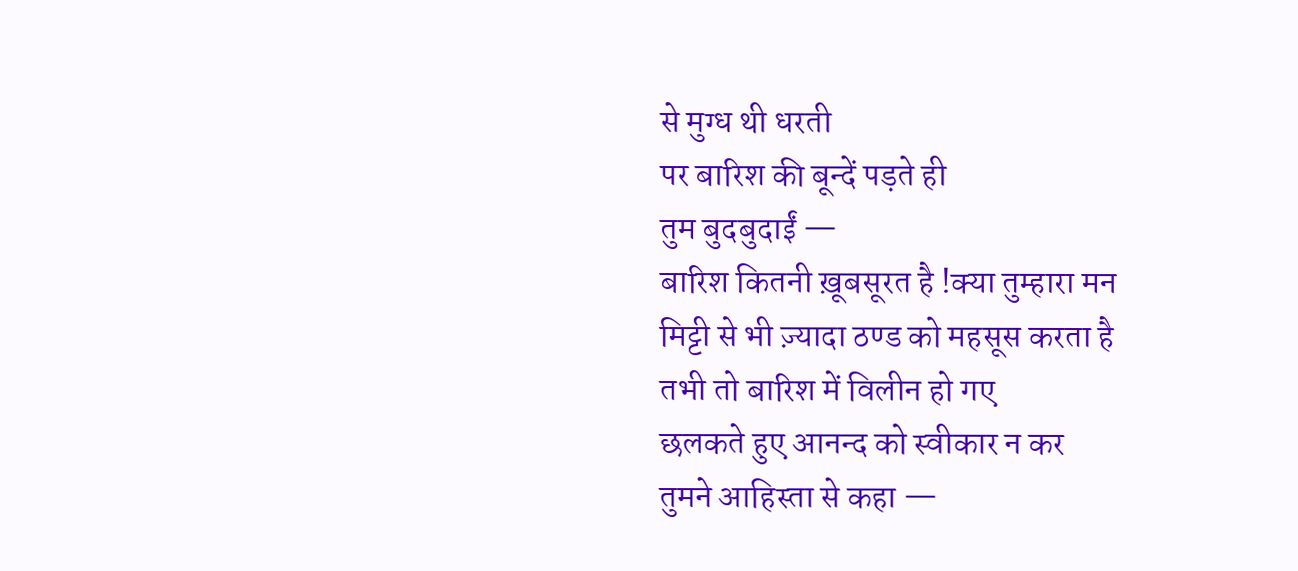से मुग्ध थी धरती
पर बारिश की बून्दें पड़ते ही
तुम बुदबुदाईं —
बारिश कितनी ख़ूबसूरत है !क्या तुम्हारा मन
मिट्टी से भी ज़्यादा ठण्ड को महसूस करता है
तभी तो बारिश में विलीन हो गए
छलकते हुए आनन्द को स्वीकार न कर
तुमने आहिस्ता से कहा —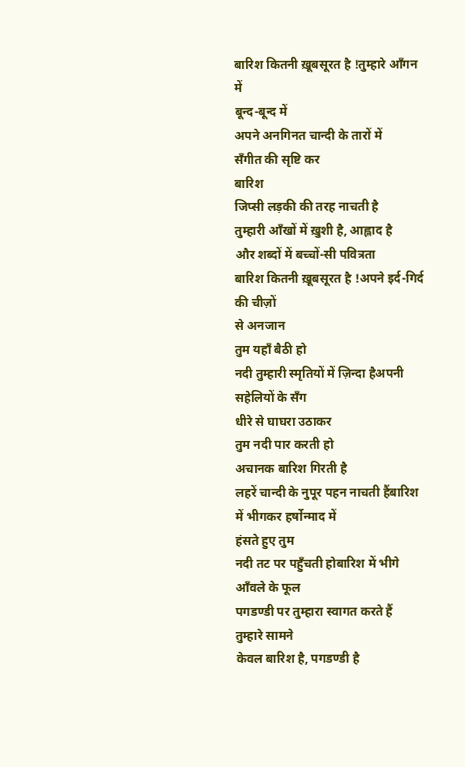बारिश कितनी ख़ूबसूरत है !तुम्हारे आँगन में
बून्द-बून्द में
अपने अनगिनत चान्दी के तारों में
सँगीत की सृष्टि कर
बारिश
जिप्सी लड़की की तरह नाचती है
तुम्हारी आँखों में ख़ुशी है, आह्लाद है
और शब्दों में बच्चों-सी पवित्रता
बारिश कितनी ख़ूबसूरत है !अपने इर्द-गिर्द की चीज़ों
से अनजान
तुम यहाँ बैठी हो
नदी तुम्हारी स्मृतियों में ज़िन्दा हैअपनी सहेलियों के सँग
धीरे से घाघरा उठाकर
तुम नदी पार करती हो
अचानक बारिश गिरती है
लहरें चान्दी के नुपूर पहन नाचती हैंबारिश में भीगकर हर्षोन्माद में
हंसते हुए तुम
नदी तट पर पहुँचती होबारिश में भीगे आँवले के फूल
पगडण्डी पर तुम्हारा स्वागत करते हैं
तुम्हारे सामने
केवल बारिश है, पगडण्डी है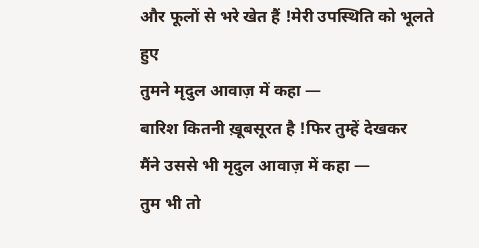और फूलों से भरे खेत हैं !मेरी उपस्थिति को भूलते हुए
तुमने मृदुल आवाज़ में कहा —
बारिश कितनी ख़ूबसूरत है !फिर तुम्हें देखकर
मैंने उससे भी मृदुल आवाज़ में कहा —
तुम भी तो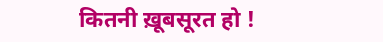कितनी ख़ूबसूरत हो !